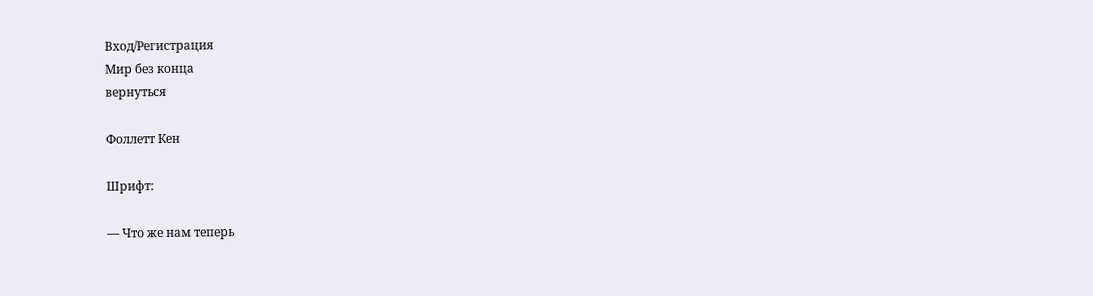Вход/Регистрация
Мир без конца
вернуться

Фоллетт Кен

Шрифт:

— Что же нам теперь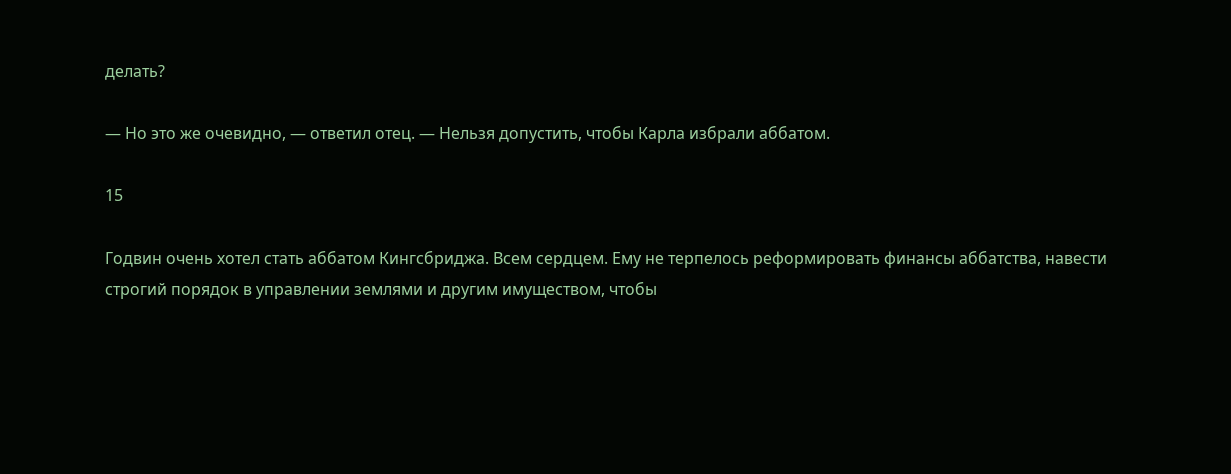делать?

— Но это же очевидно, — ответил отец. — Нельзя допустить, чтобы Карла избрали аббатом.

15

Годвин очень хотел стать аббатом Кингсбриджа. Всем сердцем. Ему не терпелось реформировать финансы аббатства, навести строгий порядок в управлении землями и другим имуществом, чтобы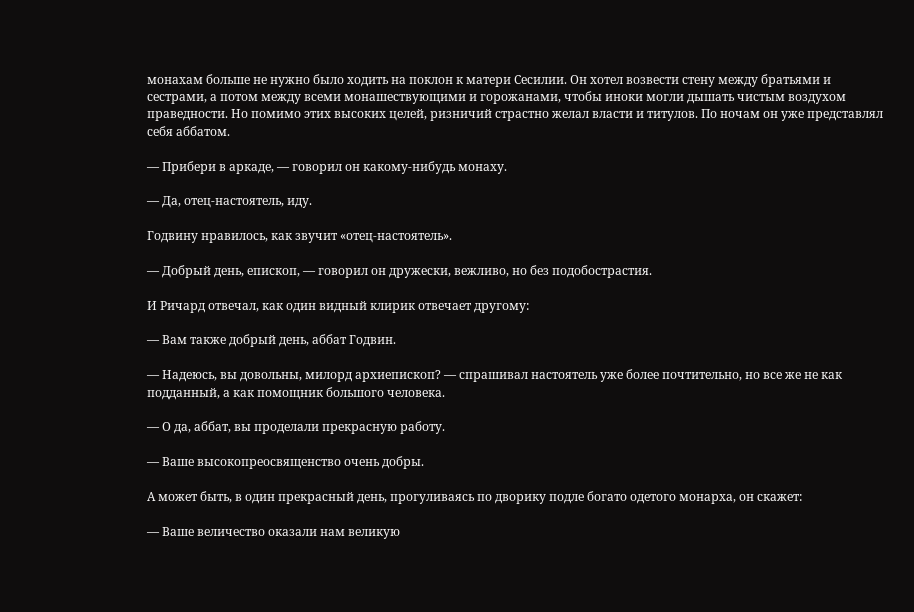монахам больше не нужно было ходить на поклон к матери Сесилии. Он хотел возвести стену между братьями и сестрами, а потом между всеми монашествующими и горожанами, чтобы иноки могли дышать чистым воздухом праведности. Но помимо этих высоких целей, ризничий страстно желал власти и титулов. По ночам он уже представлял себя аббатом.

— Прибери в аркаде, — говорил он какому-нибудь монаху.

— Да, отец-настоятель, иду.

Годвину нравилось, как звучит «отец-настоятель».

— Добрый день, епископ, — говорил он дружески, вежливо, но без подобострастия.

И Ричард отвечал, как один видный клирик отвечает другому:

— Вам также добрый день, аббат Годвин.

— Надеюсь, вы довольны, милорд архиепископ? — спрашивал настоятель уже более почтительно, но все же не как подданный, а как помощник большого человека.

— О да, аббат, вы проделали прекрасную работу.

— Ваше высокопреосвященство очень добры.

А может быть, в один прекрасный день, прогуливаясь по дворику подле богато одетого монарха, он скажет:

— Ваше величество оказали нам великую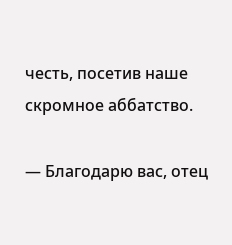честь, посетив наше скромное аббатство.

— Благодарю вас, отец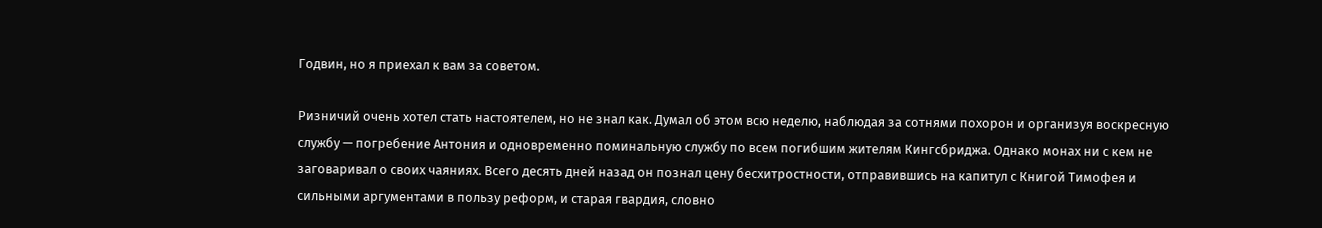Годвин, но я приехал к вам за советом.

Ризничий очень хотел стать настоятелем, но не знал как. Думал об этом всю неделю, наблюдая за сотнями похорон и организуя воскресную службу — погребение Антония и одновременно поминальную службу по всем погибшим жителям Кингсбриджа. Однако монах ни с кем не заговаривал о своих чаяниях. Всего десять дней назад он познал цену бесхитростности, отправившись на капитул с Книгой Тимофея и сильными аргументами в пользу реформ, и старая гвардия, словно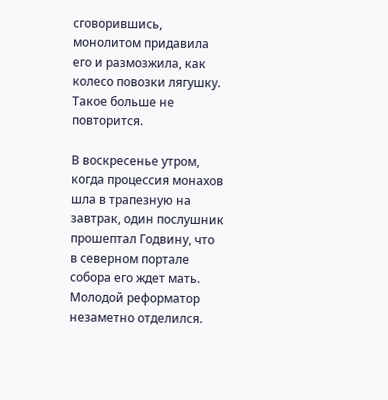сговорившись, монолитом придавила его и размозжила, как колесо повозки лягушку. Такое больше не повторится.

В воскресенье утром, когда процессия монахов шла в трапезную на завтрак, один послушник прошептал Годвину, что в северном портале собора его ждет мать. Молодой реформатор незаметно отделился.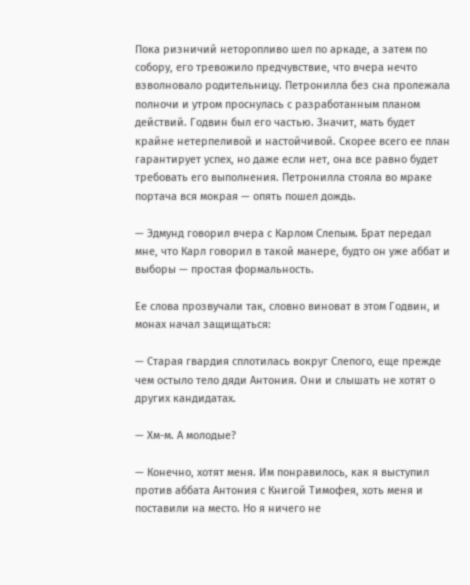Пока ризничий неторопливо шел по аркаде, а затем по собору, его тревожило предчувствие, что вчера нечто взволновало родительницу. Петронилла без сна пролежала полночи и утром проснулась с разработанным планом действий. Годвин был его частью. Значит, мать будет крайне нетерпеливой и настойчивой. Скорее всего ее план гарантирует успех, но даже если нет, она все равно будет требовать его выполнения. Петронилла стояла во мраке портача вся мокрая — опять пошел дождь.

— Эдмунд говорил вчера с Карлом Слепым. Брат передал мне, что Карл говорил в такой манере, будто он уже аббат и выборы — простая формальность.

Ее слова прозвучали так, словно виноват в этом Годвин, и монах начал защищаться:

— Старая гвардия сплотилась вокруг Слепого, еще прежде чем остыло тело дяди Антония. Они и слышать не хотят о других кандидатах.

— Хм-м. А молодые?

— Конечно, хотят меня. Им понравилось, как я выступил против аббата Антония с Книгой Тимофея, хоть меня и поставили на место. Но я ничего не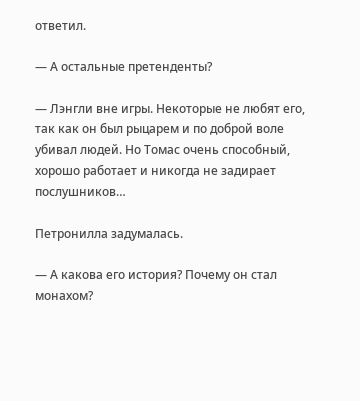ответил.

— А остальные претенденты?

— Лэнгли вне игры. Некоторые не любят его, так как он был рыцарем и по доброй воле убивал людей. Но Томас очень способный, хорошо работает и никогда не задирает послушников…

Петронилла задумалась.

— А какова его история? Почему он стал монахом?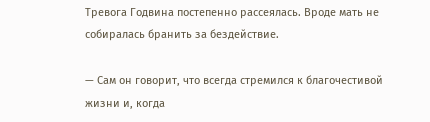Тревога Годвина постепенно рассеялась. Вроде мать не собиралась бранить за бездействие.

— Сам он говорит, что всегда стремился к благочестивой жизни и, когда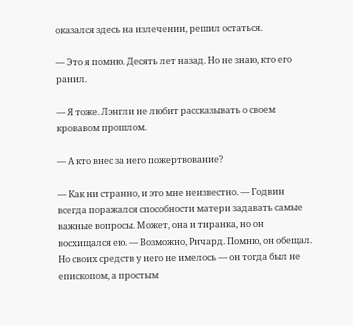оказался здесь на излечении, решил остаться.

— Это я помню. Десять лет назад. Но не знаю, кто его ранил.

— Я тоже. Лэнгли не любит рассказывать о своем кровавом прошлом.

— А кто внес за него пожертвование?

— Как ни странно, и это мне неизвестно. — Годвин всегда поражался способности матери задавать самые важные вопросы. Может, она и тиранка, но он восхищался ею. — Возможно, Ричард. Помню, он обещал. Но своих средств у него не имелось — он тогда был не епископом, а простым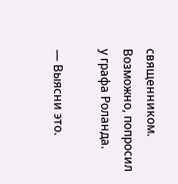священником. Возможно, попросил у графа Роланда.

— Выясни это.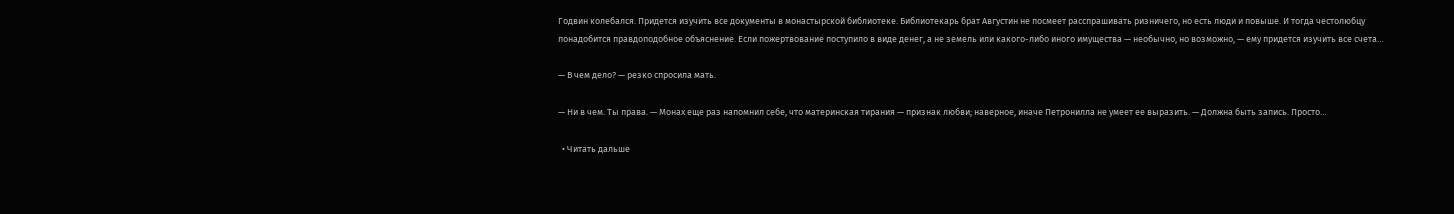Годвин колебался. Придется изучить все документы в монастырской библиотеке. Библиотекарь брат Августин не посмеет расспрашивать ризничего, но есть люди и повыше. И тогда честолюбцу понадобится правдоподобное объяснение. Если пожертвование поступило в виде денег, а не земель или какого-либо иного имущества — необычно, но возможно, — ему придется изучить все счета…

— В чем дело? — резко спросила мать.

— Ни в чем. Ты права. — Монах еще раз напомнил себе, что материнская тирания — признак любви; наверное, иначе Петронилла не умеет ее выразить. — Должна быть запись. Просто…

  • Читать дальше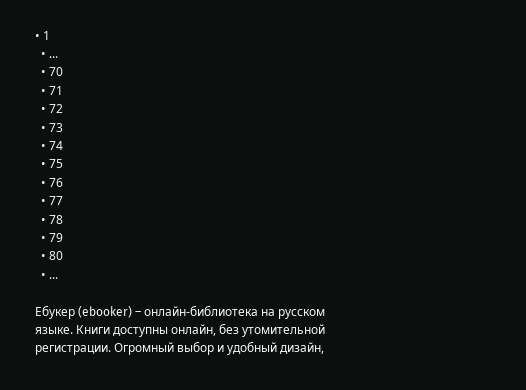• 1
  • ...
  • 70
  • 71
  • 72
  • 73
  • 74
  • 75
  • 76
  • 77
  • 78
  • 79
  • 80
  • ...

Ебукер (ebooker) – онлайн-библиотека на русском языке. Книги доступны онлайн, без утомительной регистрации. Огромный выбор и удобный дизайн,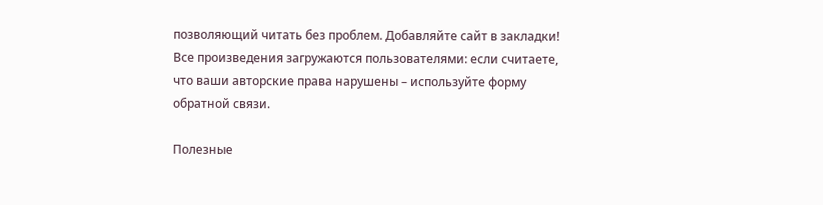позволяющий читать без проблем. Добавляйте сайт в закладки! Все произведения загружаются пользователями: если считаете, что ваши авторские права нарушены – используйте форму обратной связи.

Полезные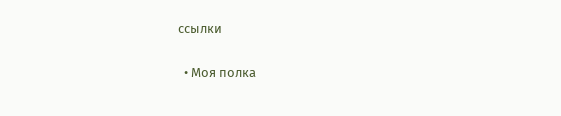ссылки

  • Моя полка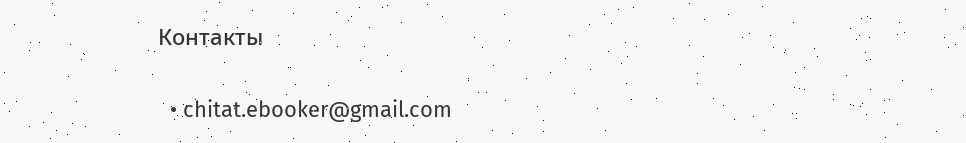Контакты

  • chitat.ebooker@gmail.com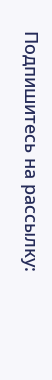Подпишитесь на рассылку: